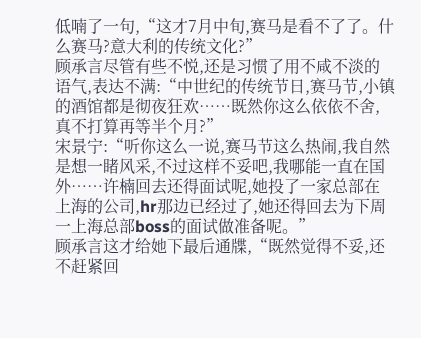低喃了一句,“这才7月中旬,赛马是看不了了。什么赛马?意大利的传统文化?”
顾承言尽管有些不悦,还是习惯了用不咸不淡的语气,表达不满:“中世纪的传统节日,赛马节,小镇的酒馆都是彻夜狂欢……既然你这么依依不舍,真不打算再等半个月?”
宋景宁:“听你这么一说,赛马节这么热闹,我自然是想一睹风采,不过这样不妥吧,我哪能一直在国外……许楠回去还得面试呢,她投了一家总部在上海的公司,hr那边已经过了,她还得回去为下周一上海总部boss的面试做准备呢。”
顾承言这才给她下最后通牒,“既然觉得不妥,还不赶紧回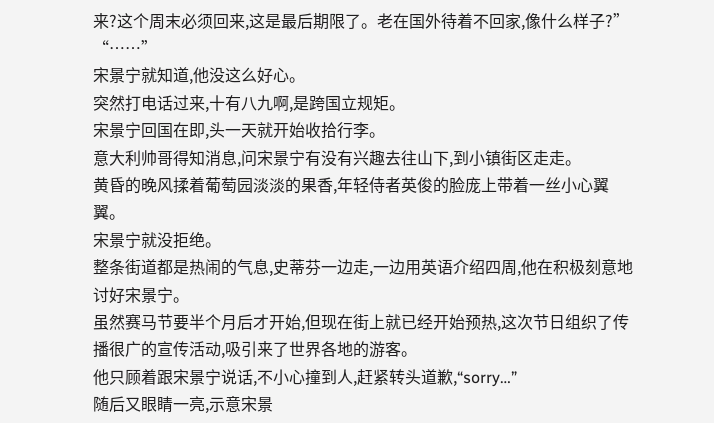来?这个周末必须回来,这是最后期限了。老在国外待着不回家,像什么样子?”
“……”
宋景宁就知道,他没这么好心。
突然打电话过来,十有八九啊,是跨国立规矩。
宋景宁回国在即,头一天就开始收拾行李。
意大利帅哥得知消息,问宋景宁有没有兴趣去往山下,到小镇街区走走。
黄昏的晚风揉着葡萄园淡淡的果香,年轻侍者英俊的脸庞上带着一丝小心翼翼。
宋景宁就没拒绝。
整条街道都是热闹的气息,史蒂芬一边走,一边用英语介绍四周,他在积极刻意地讨好宋景宁。
虽然赛马节要半个月后才开始,但现在街上就已经开始预热,这次节日组织了传播很广的宣传活动,吸引来了世界各地的游客。
他只顾着跟宋景宁说话,不小心撞到人,赶紧转头道歉,“sorry…”
随后又眼睛一亮,示意宋景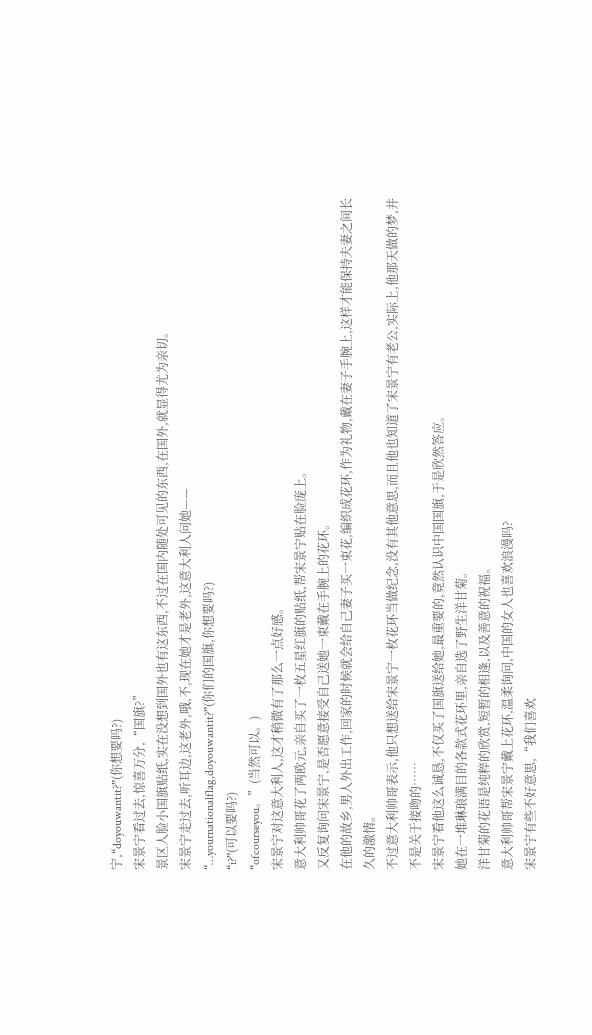宁,“doyouwantit?”(你想要吗?)
宋景宁看过去,惊喜万分,“国旗?”
景区人脸小国旗贴纸,实在没想到国外也有这东西,不过在国内随处可见的东西,在国外,就显得尤为亲切。
宋景宁走过去,听耳边,这老外,哦,不,现在她才是老外,这意大利人问她——
“…yournationalflag,doyouwantit?”(你们的国旗,你想要吗?)
“i?”(可以要吗?)
“ofcourseyou。”(当然可以。)
宋景宁对这意大利人,这才稍微有了那么一点好感。
意大利帅哥花了两欧元,亲自买了一枚五星红旗的贴纸,帮宋景宁贴在脸庞上。
又反复询问宋景宁,是否愿意接受自己送她一束戴在手腕上的花环。
在他的故乡,男人外出工作,回家的时候就会给自己妻子买一束花,编织成花环,作为礼物,戴在妻子手腕上,这样才能保持夫妻之间长久的激情。
不过意大利帅哥表示,他只想送给宋景宁一枚花环当做纪念,没有其他意思,而且他也知道了宋景宁有老公,实际上,他那天做的梦,并不是关于接吻的……
宋景宁看他这么诚恳,不仅买了国旗送给她,最重要的,竟然认识中国国旗,于是欣然答应。
她在一堆琳琅满目的各款式花环里,亲自选了野生洋甘菊。
洋甘菊的花语是纯粹的欣赏,短暂的相逢,以及善意的祝福。
意大利帅哥帮宋景宁戴上花环,温柔询问,中国的女人也喜欢浪漫吗?
宋景宁有些不好意思,“我们喜欢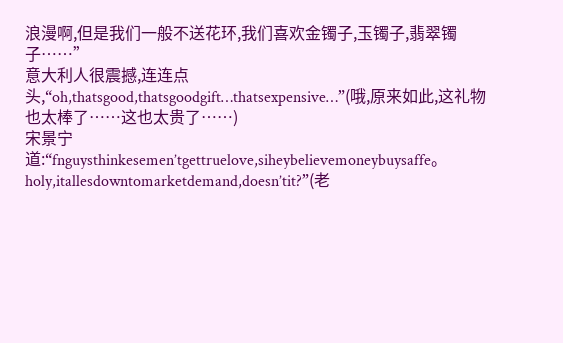浪漫啊,但是我们一般不送花环,我们喜欢金镯子,玉镯子,翡翠镯子……”
意大利人很震撼,连连点头,“oh,thatsgood,thatsgoodgift…thatsexpensive…”(哦,原来如此,这礼物也太棒了……这也太贵了……)
宋景宁道:“fnguysthinkesemen’tgettruelove,siheybelievemoneybuysaffe。holy,itallesdowntomarketdemand,doesn’tit?”(老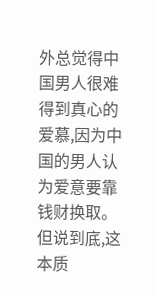外总觉得中国男人很难得到真心的爱慕,因为中国的男人认为爱意要靠钱财换取。但说到底,这本质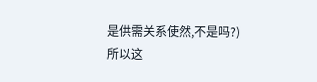是供需关系使然,不是吗?)
所以这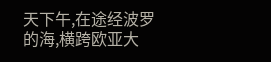天下午,在途经波罗的海,横跨欧亚大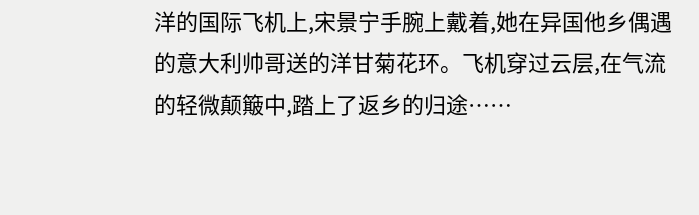洋的国际飞机上,宋景宁手腕上戴着,她在异国他乡偶遇的意大利帅哥送的洋甘菊花环。飞机穿过云层,在气流的轻微颠簸中,踏上了返乡的归途……